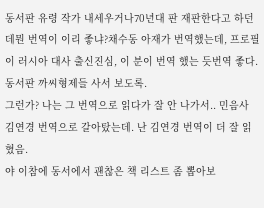동서판 유령 작가 내세우거나70년대 판 재판한다고 하던데뭔 번역이 이리 좋냐?채수동 아재가 번역했는데, 프로필이 러시아 대사 출신진심, 이 분이 번역 했는 듯번역 좋다. 동서판 까씨형제들 사서 보도록.
그런가? 나는 그 번역으로 읽다가 잘 안 나가서.. 민음사 김연경 번역으로 갈아탔는데. 난 김연경 번역이 더 잘 읽혔음.
야 이참에 동서에서 괜찮은 책 리스트 좀 뽑아보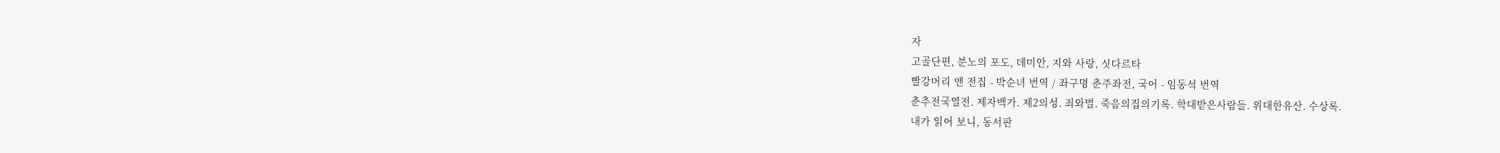자
고골단편, 분노의 포도, 데미안, 지와 사랑, 싯다르타
빨강머리 앤 전집 - 박순녀 번역 / 좌구명 춘주좌전, 국어 - 임동석 번역
춘추전국열전. 제자백가. 제2의성. 죄와벌. 죽음의집의기록. 학대받은사람들. 위대한유산. 수상록.
내가 읽어 보니, 동서판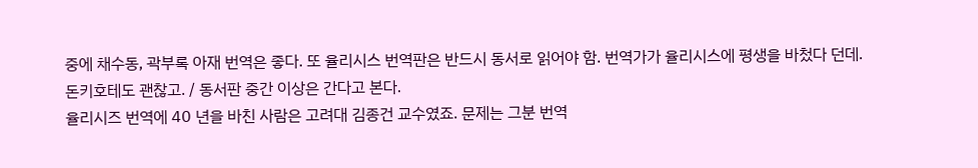중에 채수동, 곽부록 아재 번역은 좋다. 또 율리시스 번역판은 반드시 동서로 읽어야 함. 번역가가 율리시스에 평생을 바첬다 던데.
돈키호테도 괜찮고. / 동서판 중간 이상은 간다고 본다.
율리시즈 번역에 40 년을 바친 사람은 고려대 김종건 교수였죠. 문제는 그분 번역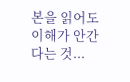본을 읽어도 이해가 안간다는 것...